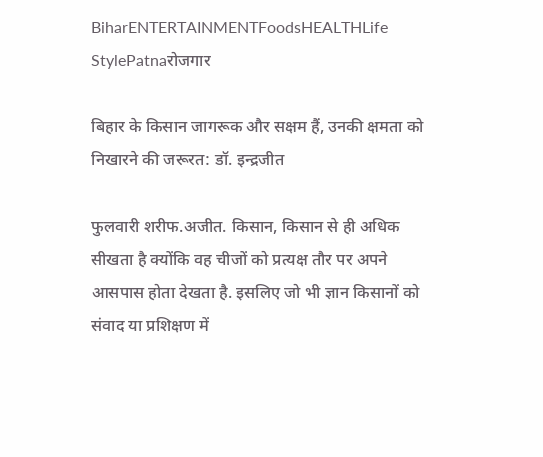BiharENTERTAINMENTFoodsHEALTHLife StylePatnaरोजगार

बिहार के किसान जागरूक और सक्षम हैं, उनकी क्षमता को निखारने की जरूरत: डॉ. इन्द्रजीत

फुलवारी शरीफ.अजीत. किसान, किसान से ही अधिक सीखता है क्योंकि वह चीजों को प्रत्यक्ष तौर पर अपने आसपास होता देखता है. इसलिए जो भी ज्ञान किसानों को संवाद या प्रशिक्षण में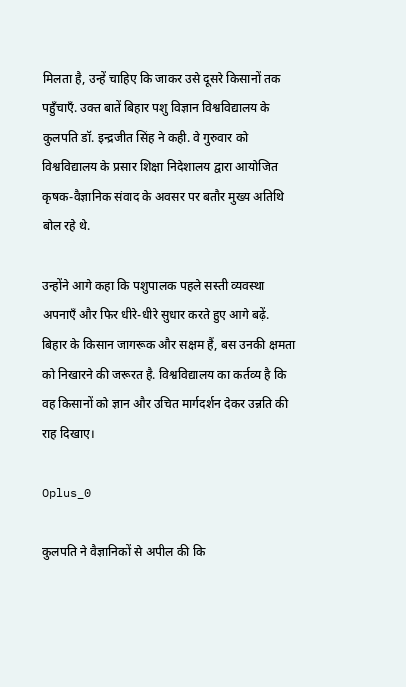मिलता है, उन्हें चाहिए कि जाकर उसे दूसरे किसानों तक पहुँचाएँ. उक्त बातें बिहार पशु विज्ञान विश्वविद्यालय के कुलपति डॉ. इन्द्रजीत सिंह ने कही. वे गुरुवार को विश्वविद्यालय के प्रसार शिक्षा निदेशालय द्वारा आयोजित कृषक-वैज्ञानिक संवाद के अवसर पर बतौर मुख्य अतिथि बोल रहे थे.

उन्होंने आगे कहा कि पशुपालक पहले सस्ती व्यवस्था अपनाएँ और फिर धीरे-धीरे सुधार करते हुए आगे बढ़ें. बिहार के किसान जागरूक और सक्षम हैं, बस उनकी क्षमता को निखारने की जरूरत है. विश्वविद्यालय का कर्तव्य है कि वह किसानों को ज्ञान और उचित मार्गदर्शन देकर उन्नति की राह दिखाए।

Oplus_0

कुलपति ने वैज्ञानिकों से अपील की कि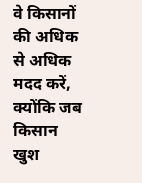वे किसानों की अधिक से अधिक मदद करें, क्योंकि जब किसान खुश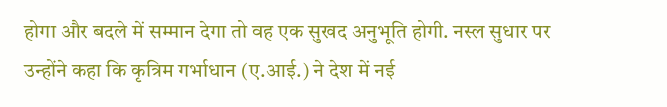होगा और बदले में सम्मान देगा तो वह एक सुखद अनुभूति होगी. नस्ल सुधार पर उन्होंने कहा कि कृत्रिम गर्भाधान (ए.आई.) ने देश में नई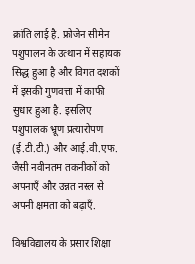क्रांति लाई है. फ्रोजेन सीमेन पशुपालन के उत्थान में सहायक सिद्ध हुआ है और विगत दशकों में इसकी गुणवत्ता में काफी सुधार हुआ है. इसलिए पशुपालक भ्रूण प्रत्यारोपण (ई.टी.टी.) और आई.वी.एफ. जैसी नवीनतम तकनीकों को अपनाएँ और उन्नत नस्ल से अपनी क्षमता को बढ़ाएँ.

विश्वविद्यालय के प्रसार शिक्षा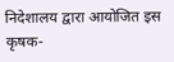निदेशालय द्वारा आयोजित इस कृषक-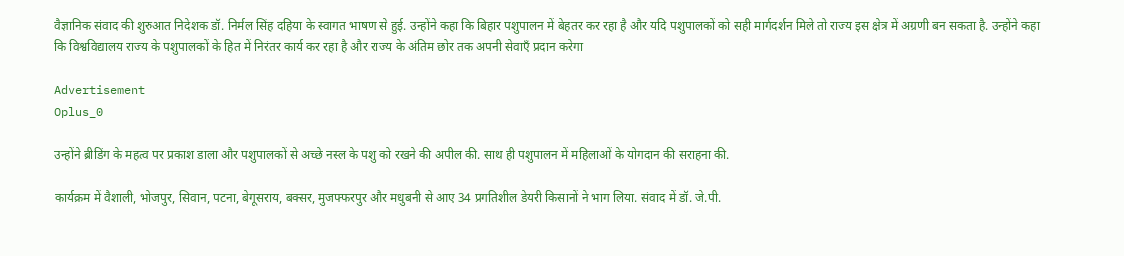वैज्ञानिक संवाद की शुरुआत निदेशक डॉ. निर्मल सिंह दहिया के स्वागत भाषण से हुई. उन्होंने कहा कि बिहार पशुपालन में बेहतर कर रहा है और यदि पशुपालकों को सही मार्गदर्शन मिले तो राज्य इस क्षेत्र में अग्रणी बन सकता है. उन्होंने कहा कि विश्वविद्यालय राज्य के पशुपालकों के हित में निरंतर कार्य कर रहा है और राज्य के अंतिम छोर तक अपनी सेवाएँ प्रदान करेगा

Advertisement
Oplus_0

उन्होंने ब्रीडिंग के महत्व पर प्रकाश डाला और पशुपालकों से अच्छे नस्ल के पशु को रखने की अपील की. साथ ही पशुपालन में महिलाओं के योगदान की सराहना की.

कार्यक्रम में वैशाली, भोजपुर, सिवान, पटना, बेगूसराय, बक्सर, मुजफ्फरपुर और मधुबनी से आए 34 प्रगतिशील डेयरी किसानों ने भाग लिया. संवाद में डॉ. जे.पी.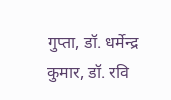गुप्ता, डॉ. धर्मेन्द्र कुमार, डॉ. रवि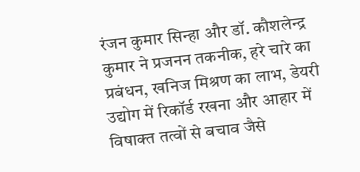रंजन कुमार सिन्हा और डॉ. कौशलेन्द्र कुमार ने प्रजनन तकनीक, हरे चारे का प्रबंधन, खनिज मिश्रण का लाभ, डेयरी उद्योग में रिकॉर्ड रखना और आहार में विषाक्त तत्वों से बचाव जैसे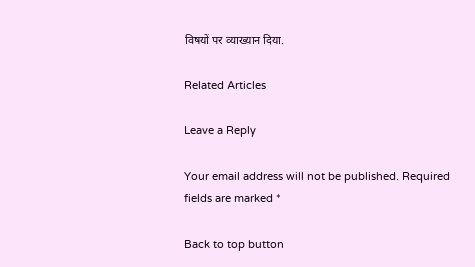विषयों पर व्याख्यान दिया.

Related Articles

Leave a Reply

Your email address will not be published. Required fields are marked *

Back to top button